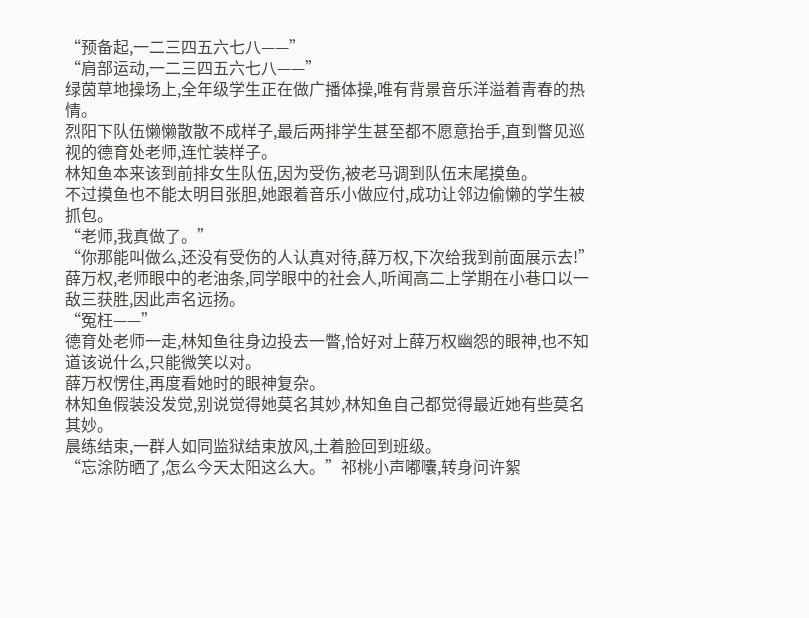“预备起,一二三四五六七八——”
“肩部运动,一二三四五六七八——”
绿茵草地操场上,全年级学生正在做广播体操,唯有背景音乐洋溢着青春的热情。
烈阳下队伍懒懒散散不成样子,最后两排学生甚至都不愿意抬手,直到瞥见巡视的德育处老师,连忙装样子。
林知鱼本来该到前排女生队伍,因为受伤,被老马调到队伍末尾摸鱼。
不过摸鱼也不能太明目张胆,她跟着音乐小做应付,成功让邻边偷懒的学生被抓包。
“老师,我真做了。”
“你那能叫做么,还没有受伤的人认真对待,薛万权,下次给我到前面展示去!”
薛万权,老师眼中的老油条,同学眼中的社会人,听闻高二上学期在小巷口以一敌三获胜,因此声名远扬。
“冤枉——”
德育处老师一走,林知鱼往身边投去一瞥,恰好对上薛万权幽怨的眼神,也不知道该说什么,只能微笑以对。
薛万权愣住,再度看她时的眼神复杂。
林知鱼假装没发觉,别说觉得她莫名其妙,林知鱼自己都觉得最近她有些莫名其妙。
晨练结束,一群人如同监狱结束放风,土着脸回到班级。
“忘涂防晒了,怎么今天太阳这么大。”祁桃小声嘟囔,转身问许絮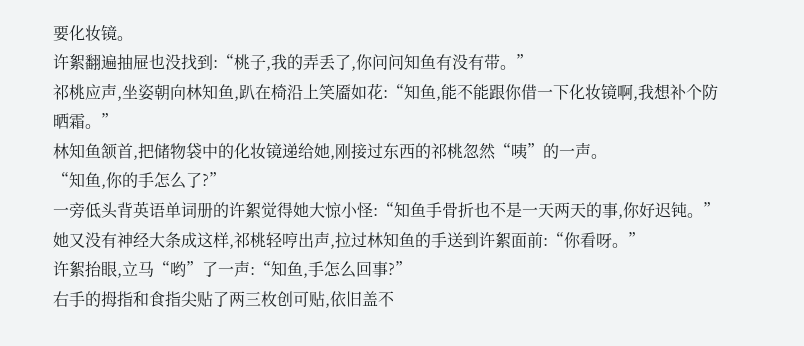要化妆镜。
许絮翻遍抽屉也没找到:“桃子,我的弄丢了,你问问知鱼有没有带。”
祁桃应声,坐姿朝向林知鱼,趴在椅沿上笑靥如花:“知鱼,能不能跟你借一下化妆镜啊,我想补个防晒霜。”
林知鱼颔首,把储物袋中的化妆镜递给她,刚接过东西的祁桃忽然“咦”的一声。
“知鱼,你的手怎么了?”
一旁低头背英语单词册的许絮觉得她大惊小怪:“知鱼手骨折也不是一天两天的事,你好迟钝。”
她又没有神经大条成这样,祁桃轻哼出声,拉过林知鱼的手送到许絮面前:“你看呀。”
许絮抬眼,立马“哟”了一声:“知鱼,手怎么回事?”
右手的拇指和食指尖贴了两三枚创可贴,依旧盖不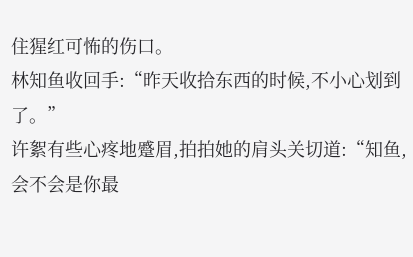住猩红可怖的伤口。
林知鱼收回手:“昨天收拾东西的时候,不小心划到了。”
许絮有些心疼地蹙眉,拍拍她的肩头关切道:“知鱼,会不会是你最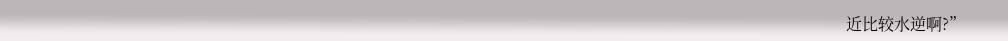近比较水逆啊?”